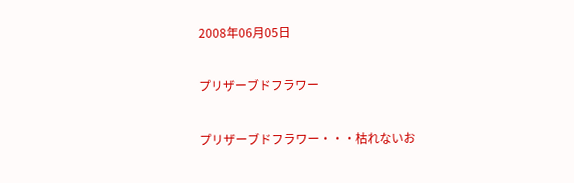2008年06月05日

プリザーブドフラワー

プリザーブドフラワー・・・枯れないお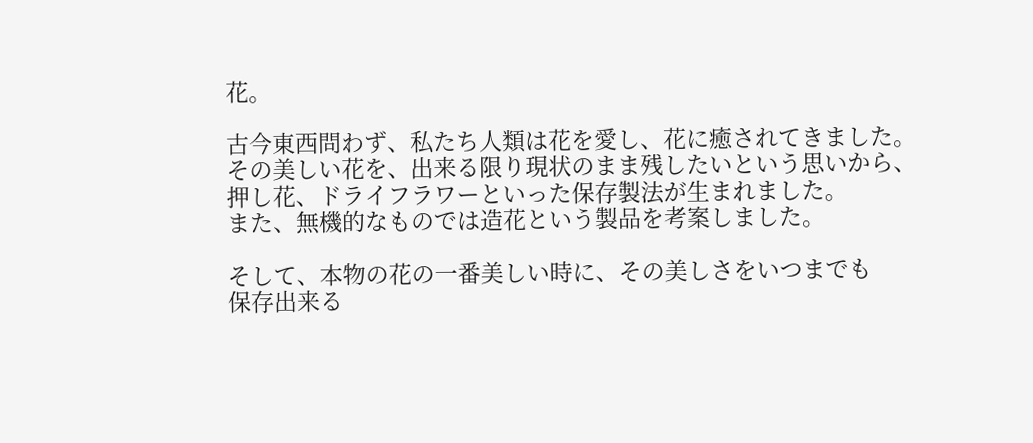花。

古今東西問わず、私たち人類は花を愛し、花に癒されてきました。
その美しい花を、出来る限り現状のまま残したいという思いから、
押し花、ドライフラワーといった保存製法が生まれました。
また、無機的なものでは造花という製品を考案しました。

そして、本物の花の一番美しい時に、その美しさをいつまでも
保存出来る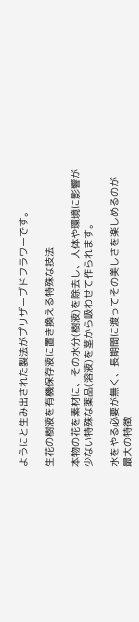ようにと生み出された製法がプリザーブドフラワーです。

生花の樹液を有機保存液に置き換える特殊な技法

本物の花を素材に、その水分(樹液)を除去し、人体や環境に影響が
少ない特殊な薬品(溶液)を茎から吸わせて作られます。

水をやる必要が無く、長期間に渡ってその美しさを楽しめるのが
最大の特徴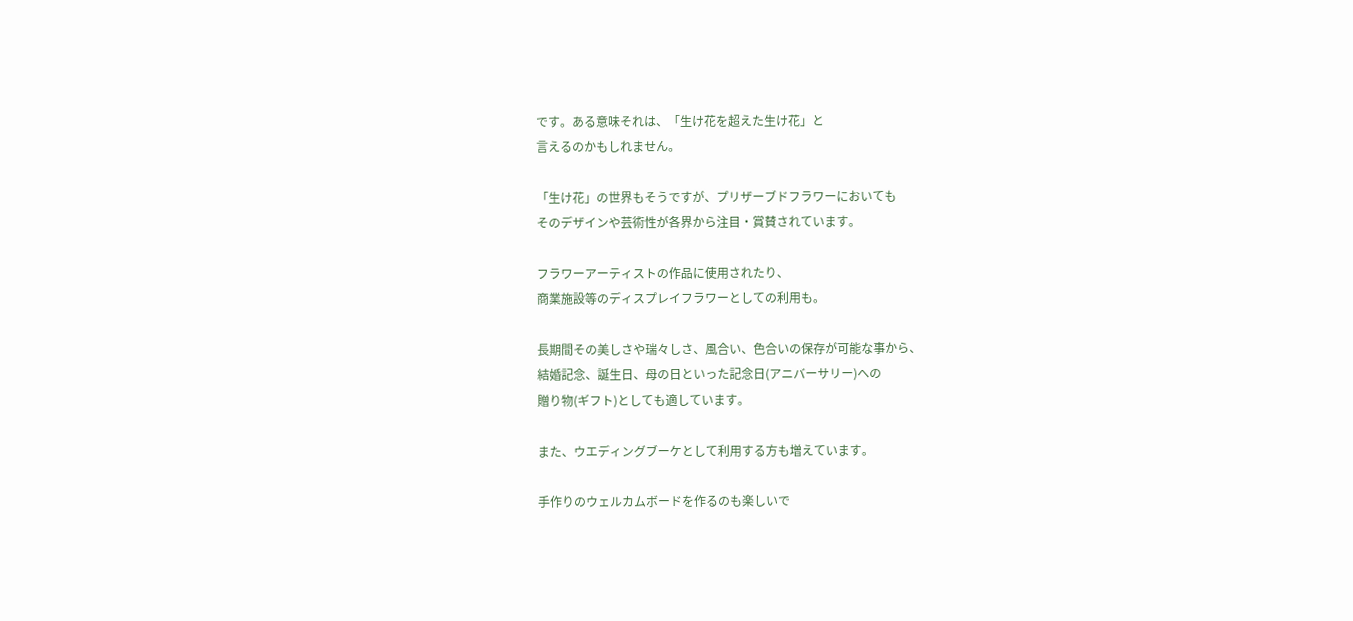です。ある意味それは、「生け花を超えた生け花」と
言えるのかもしれません。

「生け花」の世界もそうですが、プリザーブドフラワーにおいても
そのデザインや芸術性が各界から注目・賞賛されています。

フラワーアーティストの作品に使用されたり、
商業施設等のディスプレイフラワーとしての利用も。

長期間その美しさや瑞々しさ、風合い、色合いの保存が可能な事から、
結婚記念、誕生日、母の日といった記念日(アニバーサリー)への
贈り物(ギフト)としても適しています。

また、ウエディングブーケとして利用する方も増えています。

手作りのウェルカムボードを作るのも楽しいで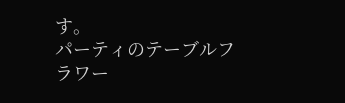す。
パーティのテーブルフラワー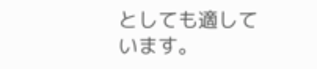としても適しています。